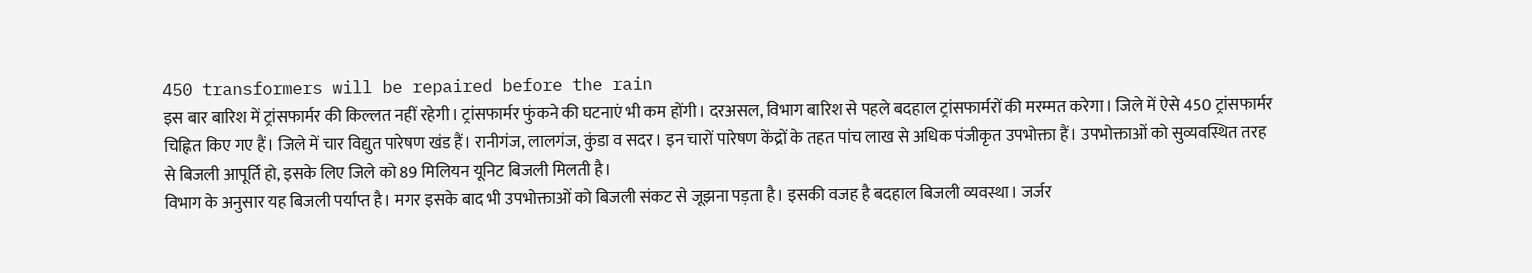450 transformers will be repaired before the rain
इस बार बारिश में ट्रांसफार्मर की किल्लत नहीं रहेगी। ट्रांसफार्मर फुंकने की घटनाएं भी कम होंगी। दरअसल, विभाग बारिश से पहले बदहाल ट्रांसफार्मरों की मरम्मत करेगा। जिले में ऐसे 450 ट्रांसफार्मर चिह्नित किए गए हैं। जिले में चार विद्युत पारेषण खंड हैं। रानीगंज, लालगंज, कुंडा व सदर। इन चारों पारेषण केंद्रों के तहत पांच लाख से अधिक पंजीकृत उपभोक्ता हैं। उपभोक्ताओं को सुव्यवस्थित तरह से बिजली आपूर्ति हो, इसके लिए जिले को 89 मिलियन यूनिट बिजली मिलती है।
विभाग के अनुसार यह बिजली पर्याप्त है। मगर इसके बाद भी उपभोक्ताओं को बिजली संकट से जूझना पड़ता है। इसकी वजह है बदहाल बिजली व्यवस्था। जर्जर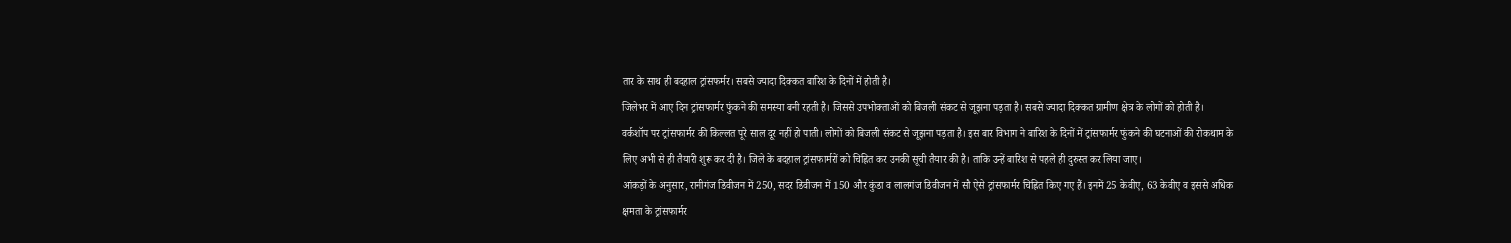तार के साथ ही बदहाल ट्रांसफर्मर। सबसे ज्यादा दिक्कत बारिश के दिनों में होती है।
जिलेभर में आए दिन ट्रांसफार्मर फुंकने की समस्या बनी रहती है। जिससे उपभोक्ताओं को बिजली संकट से जूझना पड़ता है। सबसे ज्यादा दिक्कत ग्रामीण क्षेत्र के लोगों को होती है।
वर्कशॉप पर ट्रांसफार्मर की किल्लत पूरे साल दूर नहीं हो पाती। लोगों को बिजली संकट से जूझना पड़ता है। इस बार विभाग ने बारिश के दिनों में ट्रांसफार्मर फुंकने की घटनाओं की रोकथाम के लिए अभी से ही तैयारी शुरू कर दी है। जिले के बदहाल ट्रांसफार्मरों को चिह्नित कर उनकी सूची तैयार की है। ताकि उन्हें बारिश से पहले ही दुरुस्त कर लिया जाए।
आंकड़ों के अनुसार, रानीगंज डिवीजन में 250, सदर डिवीजन में 150 और कुंडा व लालगंज डिवीजन में सौ ऐसे ट्रांसफार्मर चिह्नित किए गए हैं। इनमें 25 केवीए, 63 केवीए व इससे अधिक क्षमता के ट्रांसफार्मर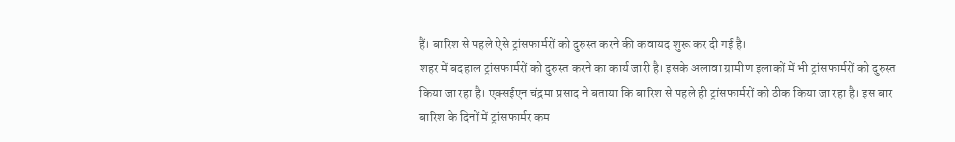हैं। बारिश से पहले ऐसे ट्रांसफार्मरों को दुरुस्त करने की कवायद शुरू कर दी गई है।
शहर में बदहाल ट्रांसफार्मरों को दुरुस्त करने का कार्य जारी है। इसके अलावा ग्रामीण इलाकों में भी ट्रांसफार्मरों को दुरुस्त किया जा रहा है। एक्सईएन चंद्रमा प्रसाद ने बताया कि बारिश से पहले ही ट्रांसफार्मरों को ठीक किया जा रहा है। इस बार बारिश के दिनों में ट्रांसफार्मर कम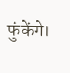फुंकेंगे।